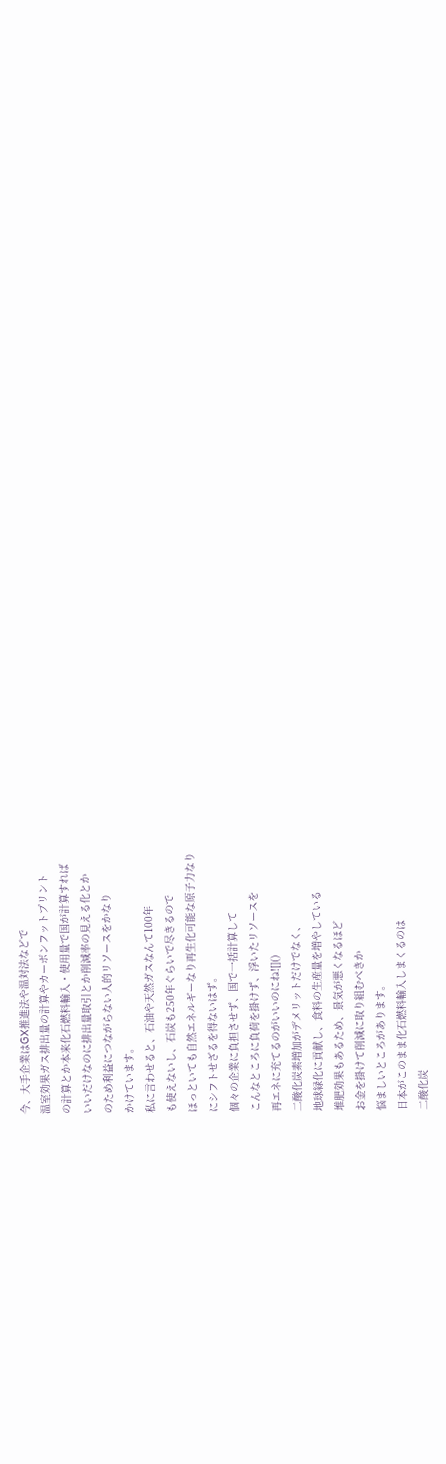今、大手企業はGX推進法や温対法などで
温室効果ガス排出量の計算やカーボンフットプリント
の計算とか本来化石燃料輸入・使用量で国が計算すれば
いいだけなのに排出量取引とか削減率の見える化とか
のため利益につながらない人的リソースをかなり
かけています。
私に言わせると、石油や天然ガスなんて100年
も使えないし、石炭も250年ぐらいで尽きるので
ほっといても自然エネルギーなり再生化可能な原子力なり
にシフトせざるを得ないはず。
個々の企業に負担させず、国で一括計算して
こんなところに負荷を掛けず、浮いたリソースを
再エネに充てるのがいいのにね![]()
二酸化炭素増加がデメリットだけでなく、
地球緑化に貢献し、食料の生産量を増やしている
堆肥効果もあるため、景気が悪くなるほど
お金を掛けて削減に取り組むべきか
悩ましいところがあります。
日本がこのまま化石燃料輸入しまくるのは
二酸化炭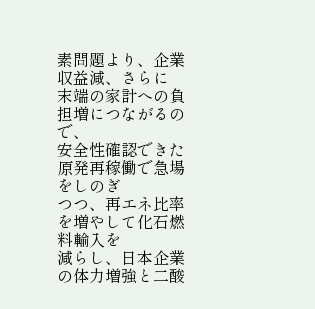素問題より、企業収益減、さらに
末端の家計への負担増につながるので、
安全性確認できた原発再稼働で急場をしのぎ
つつ、再エネ比率を増やして化石燃料輸入を
減らし、日本企業の体力増強と二酸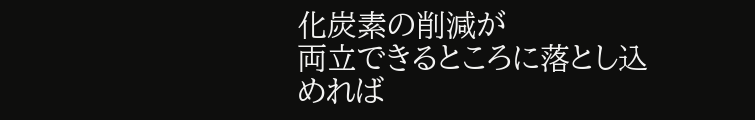化炭素の削減が
両立できるところに落とし込めれば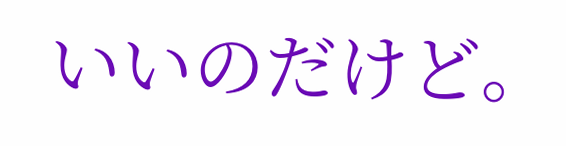いいのだけど。